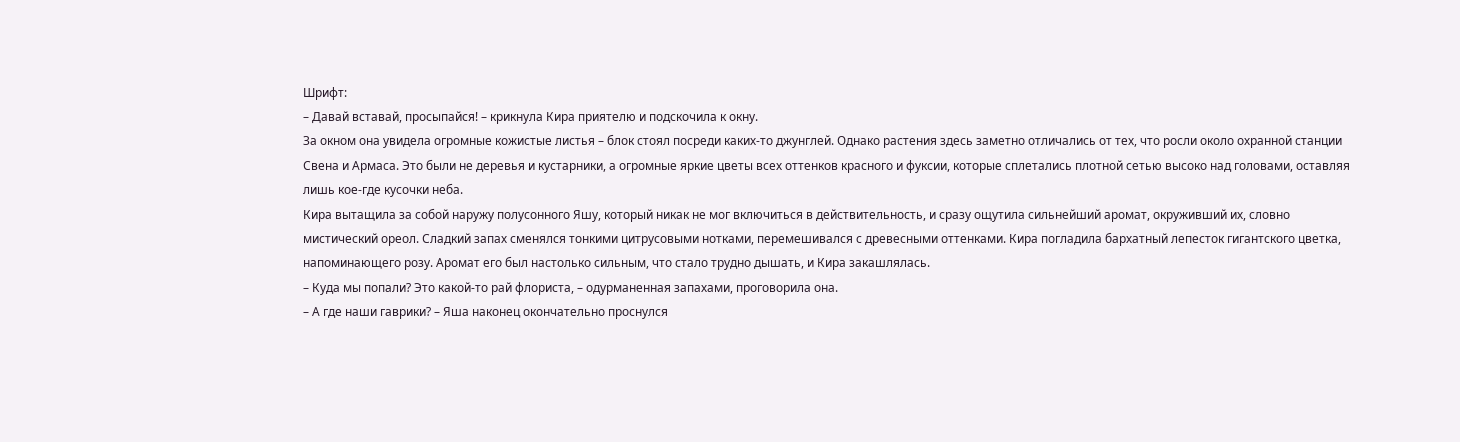Шрифт:
– Давай вставай, просыпайся! – крикнула Кира приятелю и подскочила к окну.
За окном она увидела огромные кожистые листья – блок стоял посреди каких-то джунглей. Однако растения здесь заметно отличались от тех, что росли около охранной станции Свена и Армаса. Это были не деревья и кустарники, а огромные яркие цветы всех оттенков красного и фуксии, которые сплетались плотной сетью высоко над головами, оставляя лишь кое-где кусочки неба.
Кира вытащила за собой наружу полусонного Яшу, который никак не мог включиться в действительность, и сразу ощутила сильнейший аромат, окруживший их, словно мистический ореол. Сладкий запах сменялся тонкими цитрусовыми нотками, перемешивался с древесными оттенками. Кира погладила бархатный лепесток гигантского цветка, напоминающего розу. Аромат его был настолько сильным, что стало трудно дышать, и Кира закашлялась.
– Куда мы попали? Это какой-то рай флориста, – одурманенная запахами, проговорила она.
– А где наши гаврики? – Яша наконец окончательно проснулся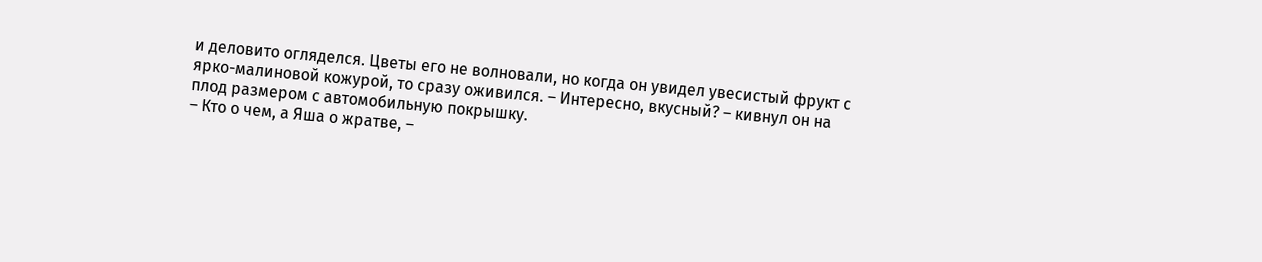и деловито огляделся. Цветы его не волновали, но когда он увидел увесистый фрукт с ярко-малиновой кожурой, то сразу оживился. – Интересно, вкусный? – кивнул он на плод размером с автомобильную покрышку.
– Кто о чем, а Яша о жратве, –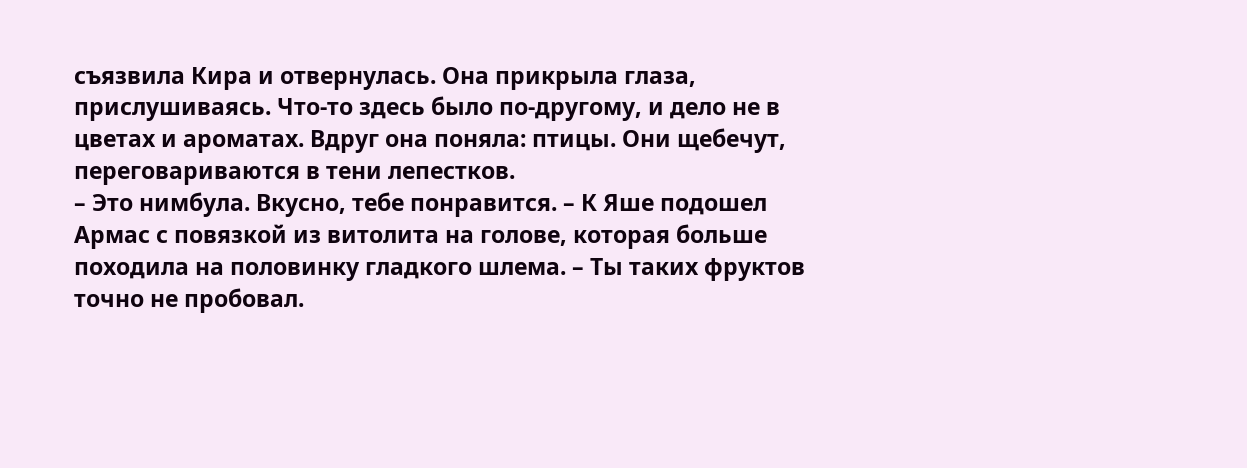съязвила Кира и отвернулась. Она прикрыла глаза, прислушиваясь. Что-то здесь было по-другому, и дело не в цветах и ароматах. Вдруг она поняла: птицы. Они щебечут, переговариваются в тени лепестков.
– Это нимбула. Вкусно, тебе понравится. – К Яше подошел Армас с повязкой из витолита на голове, которая больше походила на половинку гладкого шлема. – Ты таких фруктов точно не пробовал.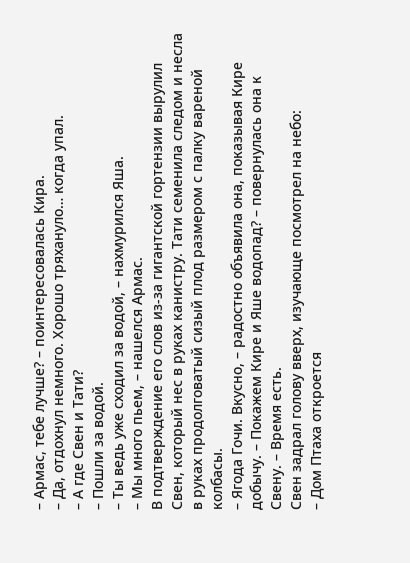– Армас, тебе лучше? – поинтересовалась Кира.
– Да, отдохнул немного. Хорошо тряхануло… когда упал.
– А где Свен и Тати?
– Пошли за водой.
– Ты ведь уже сходил за водой, – нахмурился Яша.
– Мы много пьем, – нашелся Армас.
В подтверждение его слов из-за гигантской гортензии вырулил Свен, который нес в руках канистру. Тати семенила следом и несла в руках продолговатый сизый плод размером с палку вареной колбасы.
– Ягода Гочи. Вкусно, – радостно объявила она, показывая Кире добычу. – Покажем Кире и Яше водопад? – повернулась она к Свену. – Время есть.
Свен задрал голову вверх, изучающе посмотрел на небо:
– Дом Птаха откроется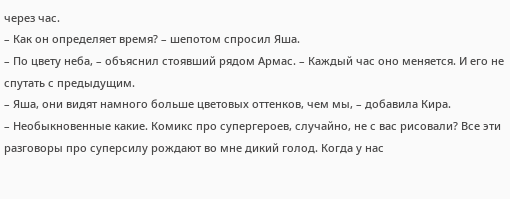через час.
– Как он определяет время? – шепотом спросил Яша.
– По цвету неба, – объяснил стоявший рядом Армас. – Каждый час оно меняется. И его не спутать с предыдущим.
– Яша, они видят намного больше цветовых оттенков, чем мы, – добавила Кира.
– Необыкновенные какие. Комикс про супергероев, случайно, не с вас рисовали? Все эти разговоры про суперсилу рождают во мне дикий голод. Когда у нас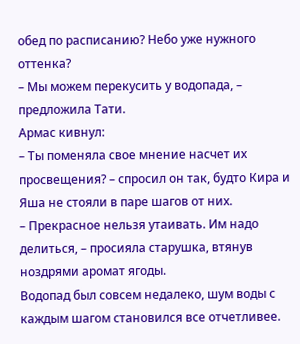обед по расписанию? Небо уже нужного оттенка?
– Мы можем перекусить у водопада, – предложила Тати.
Армас кивнул:
– Ты поменяла свое мнение насчет их просвещения? – спросил он так, будто Кира и Яша не стояли в паре шагов от них.
– Прекрасное нельзя утаивать. Им надо делиться, – просияла старушка, втянув ноздрями аромат ягоды.
Водопад был совсем недалеко, шум воды с каждым шагом становился все отчетливее.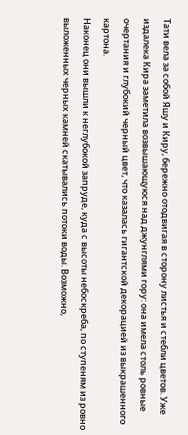Тати вела за собой Яшу и Киру, бережно отодвигая в сторону листья и стебли цветов. Уже издалека Кира заметила возвышающуюся над джунглями гору: она имела столь ровные очертания и глубокий черный цвет, что казалась гигантской декорацией из выкрашенного картона.
Наконец они вышли к неглубокой запруде, куда с высоты небоскреба, по ступеням из ровно выложенных черных камней скатывались потоки воды. Возможно,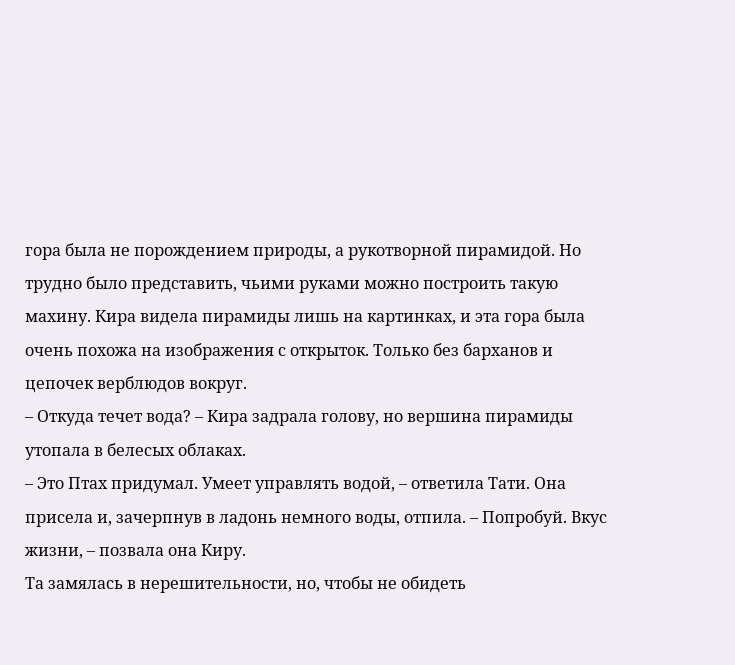гора была не порождением природы, а рукотворной пирамидой. Но трудно было представить, чьими руками можно построить такую махину. Кира видела пирамиды лишь на картинках, и эта гора была очень похожа на изображения с открыток. Только без барханов и цепочек верблюдов вокруг.
– Откуда течет вода? – Кира задрала голову, но вершина пирамиды утопала в белесых облаках.
– Это Птах придумал. Умеет управлять водой, – ответила Тати. Она присела и, зачерпнув в ладонь немного воды, отпила. – Попробуй. Вкус жизни, – позвала она Киру.
Та замялась в нерешительности, но, чтобы не обидеть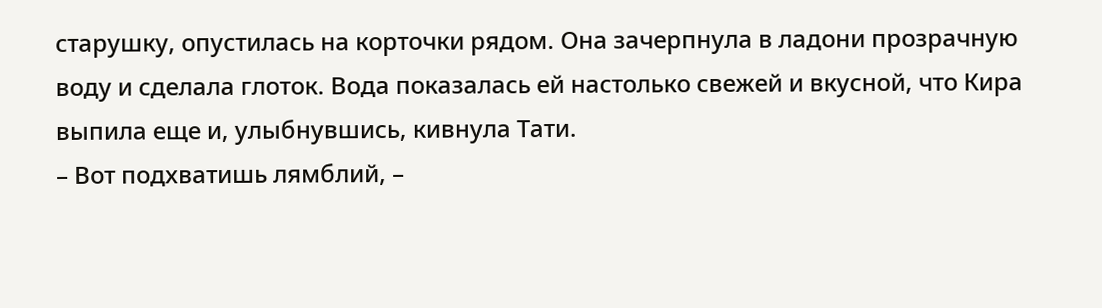старушку, опустилась на корточки рядом. Она зачерпнула в ладони прозрачную воду и сделала глоток. Вода показалась ей настолько свежей и вкусной, что Кира выпила еще и, улыбнувшись, кивнула Тати.
– Вот подхватишь лямблий, –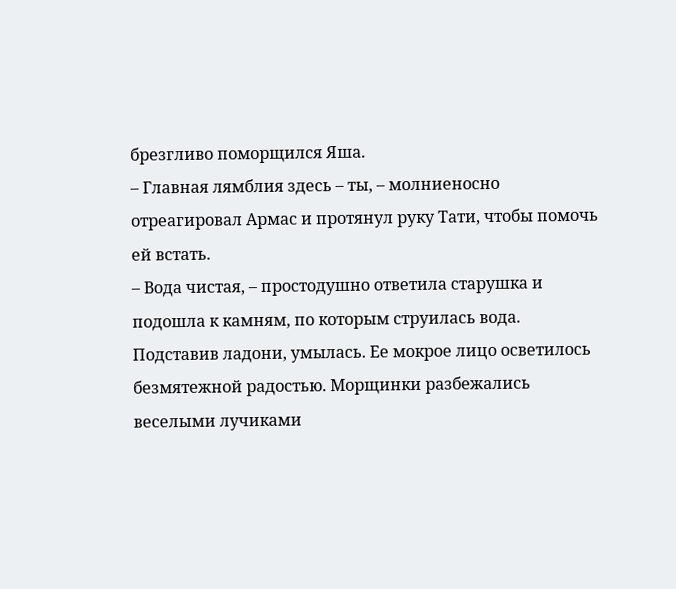брезгливо поморщился Яша.
– Главная лямблия здесь – ты, – молниеносно отреагировал Армас и протянул руку Тати, чтобы помочь ей встать.
– Вода чистая, – простодушно ответила старушка и подошла к камням, по которым струилась вода. Подставив ладони, умылась. Ее мокрое лицо осветилось безмятежной радостью. Морщинки разбежались веселыми лучиками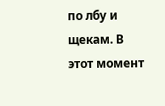по лбу и щекам. В этот момент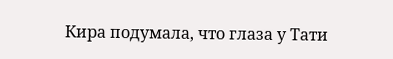Кира подумала, что глаза у Тати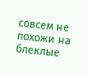совсем не похожи на блеклые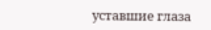уставшие глаза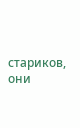стариков, они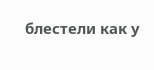блестели как у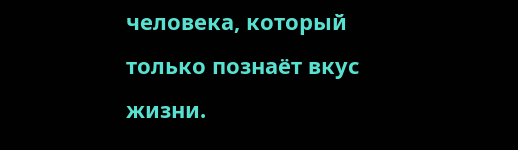человека, который только познаёт вкус жизни.